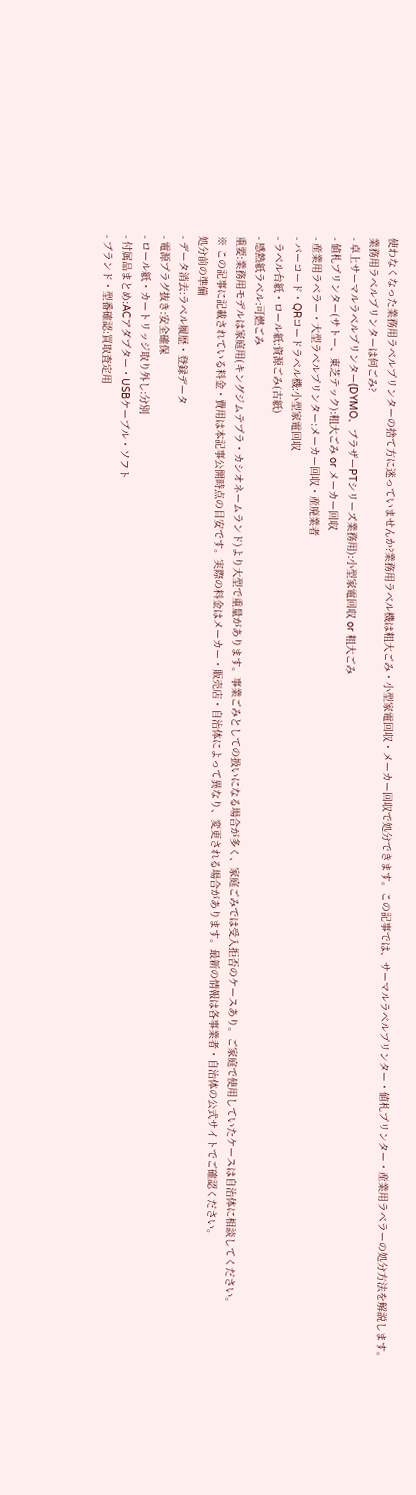使わなくなった業務用ラベルプリンターの捨て方に迷っていませんか?業務用ラベル機は粗大ごみ・小型家電回収・メーカー回収で処分できます。この記事では、サーマルラベルプリンター・値札プリンター・産業用ラベラーの処分方法を解説します。
業務用ラベルプリンターは何ごみ?
- 卓上サーマルラベルプリンター(DYMO、ブラザーPTシリーズ業務用):小型家電回収 or 粗大ごみ
- 値札プリンター(サトー、東芝テック):粗大ごみ or メーカー回収
- 産業用ラベラー・大型ラベルプリンター:メーカー回収・産廃業者
- バーコード・QRコードラベル機:小型家電回収
- ラベル台紙・ロール紙:資源ごみ(古紙)
- 感熱紙ラベル:可燃ごみ
重要:業務用モデルは家庭用(キングジムテプラ・カシオネームランド)より大型で重量があります。事業ごみとしての扱いになる場合が多く、家庭ごみでは受入拒否のケースあり。ご家庭で使用していたケースは自治体に相談してください。
※ この記事に記載されている料金・費用は本記事公開時点の目安です。実際の料金はメーカー・販売店・自治体によって異なり、変更される場合があります。最新の情報は各事業者・自治体の公式サイトでご確認ください。
処分前の準備
- データ消去:ラベル履歴・登録データ
- 電源プラグ抜き:安全確保
- ロール紙・カートリッジ取り外し:分別
- 付属品まとめ:ACアダプター・USBケーブル・ソフト
- ブランド・型番確認:買取査定用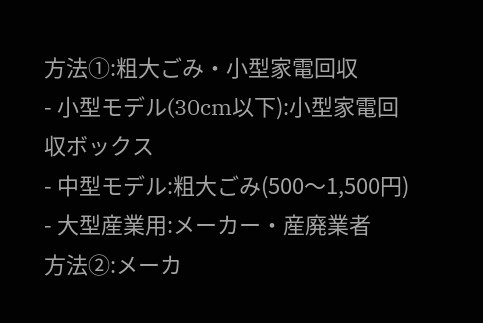方法①:粗大ごみ・小型家電回収
- 小型モデル(30cm以下):小型家電回収ボックス
- 中型モデル:粗大ごみ(500〜1,500円)
- 大型産業用:メーカー・産廃業者
方法②:メーカ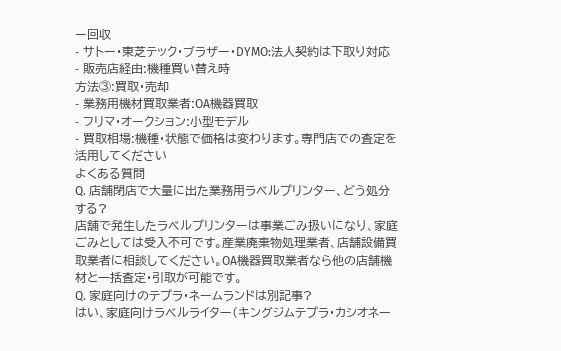ー回収
- サトー・東芝テック・ブラザー・DYMO:法人契約は下取り対応
- 販売店経由:機種買い替え時
方法③:買取・売却
- 業務用機材買取業者:OA機器買取
- フリマ・オークション:小型モデル
- 買取相場:機種・状態で価格は変わります。専門店での査定を活用してください
よくある質問
Q. 店舗閉店で大量に出た業務用ラベルプリンター、どう処分する?
店舗で発生したラベルプリンターは事業ごみ扱いになり、家庭ごみとしては受入不可です。産業廃棄物処理業者、店舗設備買取業者に相談してください。OA機器買取業者なら他の店舗機材と一括査定・引取が可能です。
Q. 家庭向けのテプラ・ネームランドは別記事?
はい、家庭向けラベルライター(キングジムテプラ・カシオネー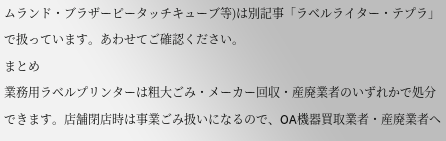ムランド・ブラザーピータッチキューブ等)は別記事「ラベルライター・テプラ」で扱っています。あわせてご確認ください。
まとめ
業務用ラベルプリンターは粗大ごみ・メーカー回収・産廃業者のいずれかで処分できます。店舗閉店時は事業ごみ扱いになるので、OA機器買取業者・産廃業者へ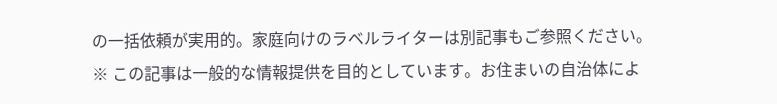の一括依頼が実用的。家庭向けのラベルライターは別記事もご参照ください。
※ この記事は一般的な情報提供を目的としています。お住まいの自治体によ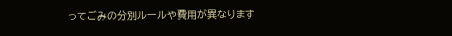ってごみの分別ルールや費用が異なります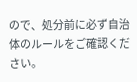ので、処分前に必ず自治体のルールをご確認ください。